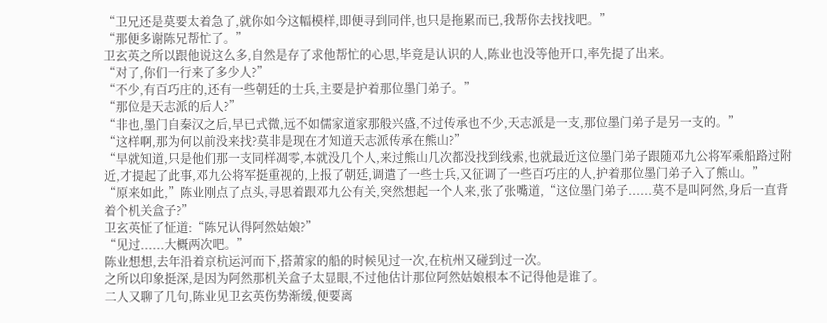“卫兄还是莫要太着急了,就你如今这幅模样,即便寻到同伴,也只是拖累而已,我帮你去找找吧。”
“那便多谢陈兄帮忙了。”
卫玄英之所以跟他说这么多,自然是存了求他帮忙的心思,毕竟是认识的人,陈业也没等他开口,率先提了出来。
“对了,你们一行来了多少人?”
“不少,有百巧庄的,还有一些朝廷的士兵,主要是护着那位墨门弟子。”
“那位是天志派的后人?”
“非也,墨门自秦汉之后,早已式微,远不如儒家道家那般兴盛,不过传承也不少,天志派是一支,那位墨门弟子是另一支的。”
“这样啊,那为何以前没来找?莫非是现在才知道天志派传承在熊山?”
“早就知道,只是他们那一支同样凋零,本就没几个人,来过熊山几次都没找到线索,也就最近这位墨门弟子跟随邓九公将军乘船路过附近,才提起了此事,邓九公将军挺重视的,上报了朝廷,调遣了一些士兵,又征调了一些百巧庄的人,护着那位墨门弟子入了熊山。”
“原来如此,”陈业刚点了点头,寻思着跟邓九公有关,突然想起一个人来,张了张嘴道,“这位墨门弟子......莫不是叫阿然,身后一直背着个机关盒子?”
卫玄英怔了怔道:“陈兄认得阿然姑娘?”
“见过......大概两次吧。”
陈业想想,去年沿着京杭运河而下,搭萧家的船的时候见过一次,在杭州又碰到过一次。
之所以印象挺深,是因为阿然那机关盒子太显眼,不过他估计那位阿然姑娘根本不记得他是谁了。
二人又聊了几句,陈业见卫玄英伤势渐缓,便要离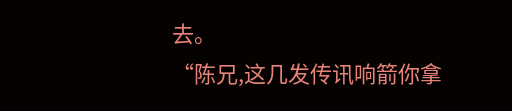去。
“陈兄,这几发传讯响箭你拿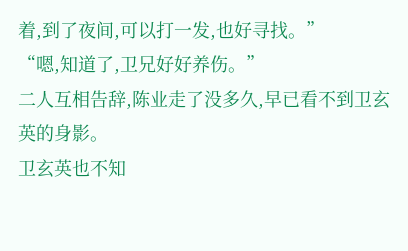着,到了夜间,可以打一发,也好寻找。”
“嗯,知道了,卫兄好好养伤。”
二人互相告辞,陈业走了没多久,早已看不到卫玄英的身影。
卫玄英也不知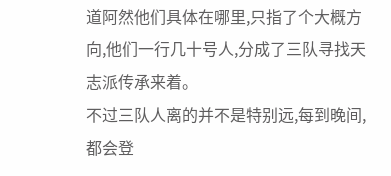道阿然他们具体在哪里,只指了个大概方向,他们一行几十号人,分成了三队寻找天志派传承来着。
不过三队人离的并不是特别远,每到晚间,都会登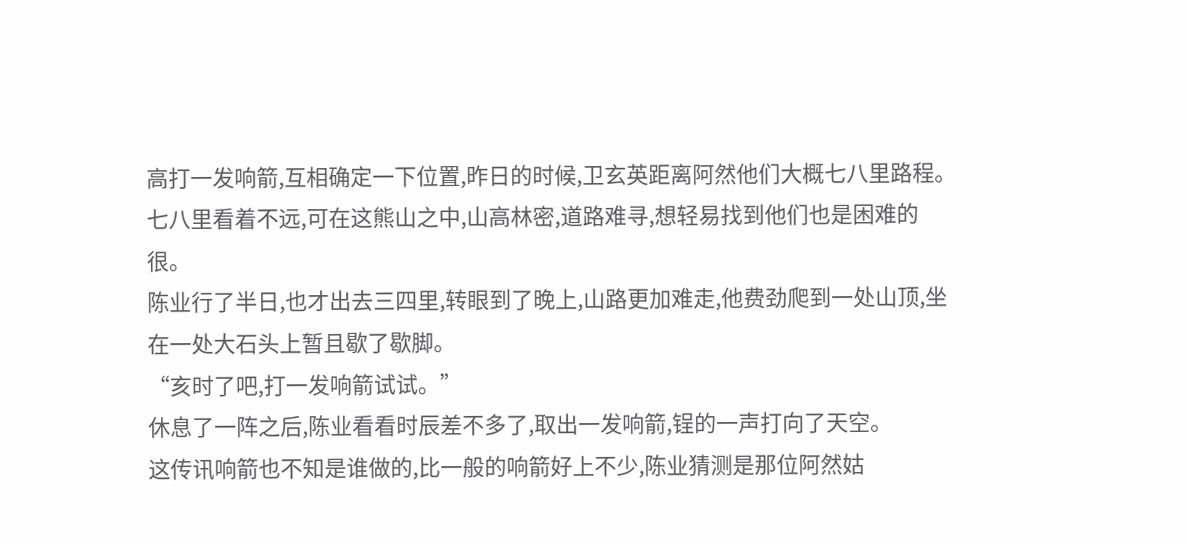高打一发响箭,互相确定一下位置,昨日的时候,卫玄英距离阿然他们大概七八里路程。
七八里看着不远,可在这熊山之中,山高林密,道路难寻,想轻易找到他们也是困难的很。
陈业行了半日,也才出去三四里,转眼到了晚上,山路更加难走,他费劲爬到一处山顶,坐在一处大石头上暂且歇了歇脚。
“亥时了吧,打一发响箭试试。”
休息了一阵之后,陈业看看时辰差不多了,取出一发响箭,锃的一声打向了天空。
这传讯响箭也不知是谁做的,比一般的响箭好上不少,陈业猜测是那位阿然姑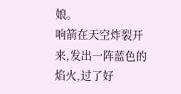娘。
响箭在天空炸裂开来,发出一阵蓝色的焰火,过了好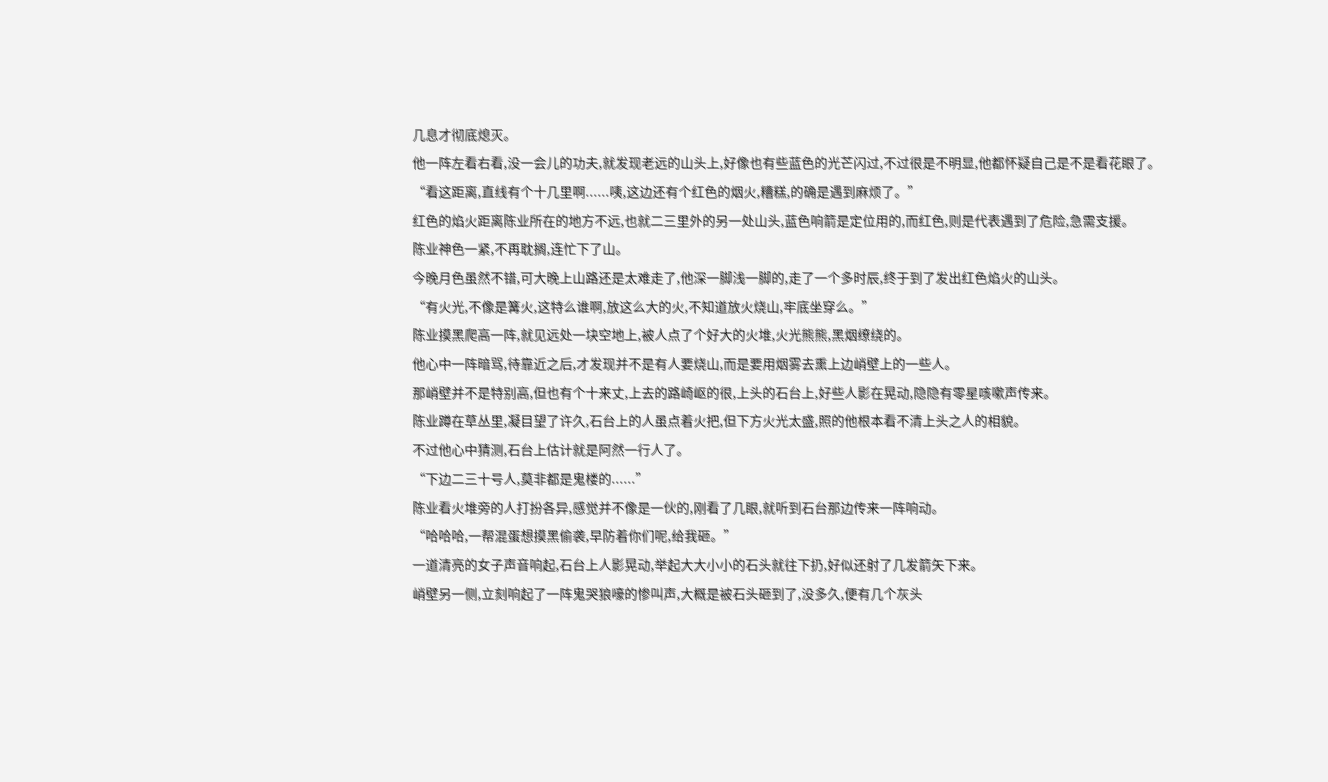几息才彻底熄灭。
他一阵左看右看,没一会儿的功夫,就发现老远的山头上,好像也有些蓝色的光芒闪过,不过很是不明显,他都怀疑自己是不是看花眼了。
“看这距离,直线有个十几里啊......咦,这边还有个红色的烟火,糟糕,的确是遇到麻烦了。”
红色的焰火距离陈业所在的地方不远,也就二三里外的另一处山头,蓝色响箭是定位用的,而红色,则是代表遇到了危险,急需支援。
陈业神色一紧,不再耽搁,连忙下了山。
今晚月色虽然不错,可大晚上山路还是太难走了,他深一脚浅一脚的,走了一个多时辰,终于到了发出红色焰火的山头。
“有火光,不像是篝火,这特么谁啊,放这么大的火,不知道放火烧山,牢底坐穿么。”
陈业摸黑爬高一阵,就见远处一块空地上,被人点了个好大的火堆,火光熊熊,黑烟缭绕的。
他心中一阵暗骂,待靠近之后,才发现并不是有人要烧山,而是要用烟雾去熏上边峭壁上的一些人。
那峭壁并不是特别高,但也有个十来丈,上去的路崎岖的很,上头的石台上,好些人影在晃动,隐隐有零星咳嗽声传来。
陈业蹲在草丛里,凝目望了许久,石台上的人虽点着火把,但下方火光太盛,照的他根本看不清上头之人的相貌。
不过他心中猜测,石台上估计就是阿然一行人了。
“下边二三十号人,莫非都是鬼楼的......”
陈业看火堆旁的人打扮各异,感觉并不像是一伙的,刚看了几眼,就听到石台那边传来一阵响动。
“哈哈哈,一帮混蛋想摸黑偷袭,早防着你们呢,给我砸。”
一道清亮的女子声音响起,石台上人影晃动,举起大大小小的石头就往下扔,好似还射了几发箭矢下来。
峭壁另一侧,立刻响起了一阵鬼哭狼嚎的惨叫声,大概是被石头砸到了,没多久,便有几个灰头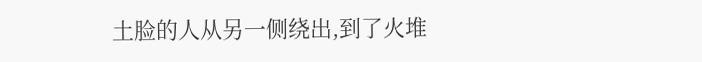土脸的人从另一侧绕出,到了火堆